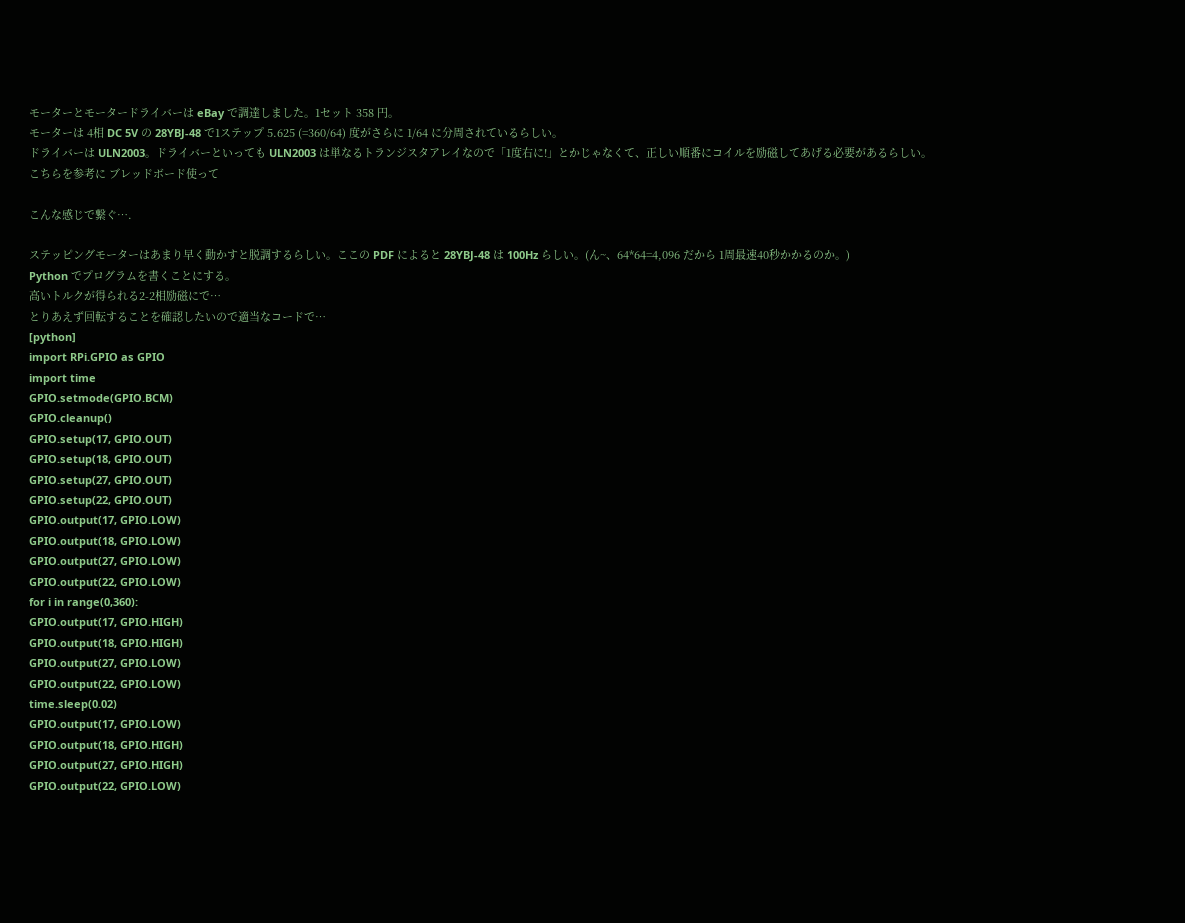モーターとモータードライバーは eBay で調達しました。1セット 358 円。
モーターは 4相 DC 5V の 28YBJ-48 で1ステップ 5.625 (=360/64) 度がさらに 1/64 に分周されているらしい。
ドライバーは ULN2003。ドライバーといっても ULN2003 は単なるトランジスタアレイなので「1度右に!」とかじゃなくて、正しい順番にコイルを励磁してあげる必要があるらしい。
こちらを参考に ブレッドボード使って

こんな感じで繋ぐ….

ステッピングモーターはあまり早く動かすと脱調するらしい。ここの PDF によると 28YBJ-48 は 100Hz らしい。(ん~、64*64=4,096 だから 1周最速40秒かかるのか。)
Python でプログラムを書くことにする。
高いトルクが得られる2-2相励磁にで…
とりあえず回転することを確認したいので適当なコードで…
[python]
import RPi.GPIO as GPIO
import time
GPIO.setmode(GPIO.BCM)
GPIO.cleanup()
GPIO.setup(17, GPIO.OUT)
GPIO.setup(18, GPIO.OUT)
GPIO.setup(27, GPIO.OUT)
GPIO.setup(22, GPIO.OUT)
GPIO.output(17, GPIO.LOW)
GPIO.output(18, GPIO.LOW)
GPIO.output(27, GPIO.LOW)
GPIO.output(22, GPIO.LOW)
for i in range(0,360):
GPIO.output(17, GPIO.HIGH)
GPIO.output(18, GPIO.HIGH)
GPIO.output(27, GPIO.LOW)
GPIO.output(22, GPIO.LOW)
time.sleep(0.02)
GPIO.output(17, GPIO.LOW)
GPIO.output(18, GPIO.HIGH)
GPIO.output(27, GPIO.HIGH)
GPIO.output(22, GPIO.LOW)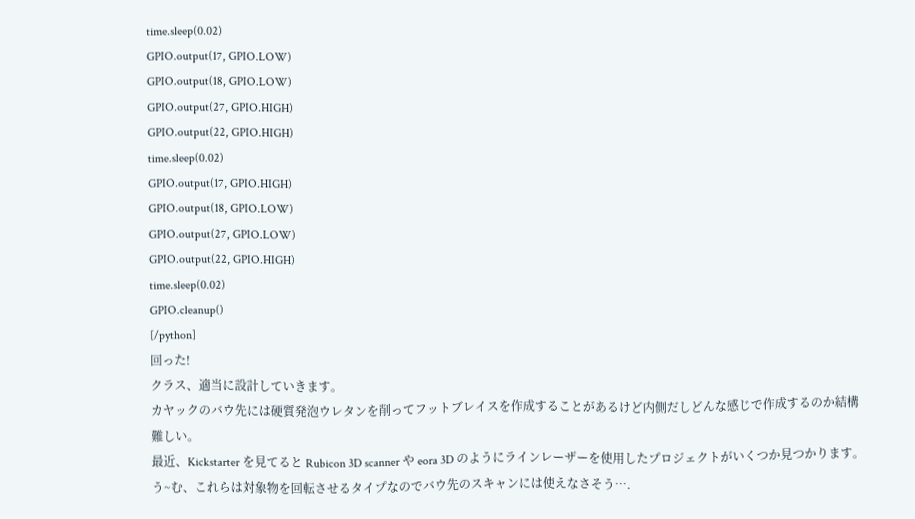time.sleep(0.02)
GPIO.output(17, GPIO.LOW)
GPIO.output(18, GPIO.LOW)
GPIO.output(27, GPIO.HIGH)
GPIO.output(22, GPIO.HIGH)
time.sleep(0.02)
GPIO.output(17, GPIO.HIGH)
GPIO.output(18, GPIO.LOW)
GPIO.output(27, GPIO.LOW)
GPIO.output(22, GPIO.HIGH)
time.sleep(0.02)
GPIO.cleanup()
[/python]
回った!
クラス、適当に設計していきます。
カヤックのバウ先には硬質発泡ウレタンを削ってフットブレイスを作成することがあるけど内側だしどんな感じで作成するのか結構難しい。
最近、Kickstarter を見てると Rubicon 3D scanner や eora 3D のようにラインレーザーを使用したプロジェクトがいくつか見つかります。
う~む、これらは対象物を回転させるタイプなのでバウ先のスキャンには使えなさそう….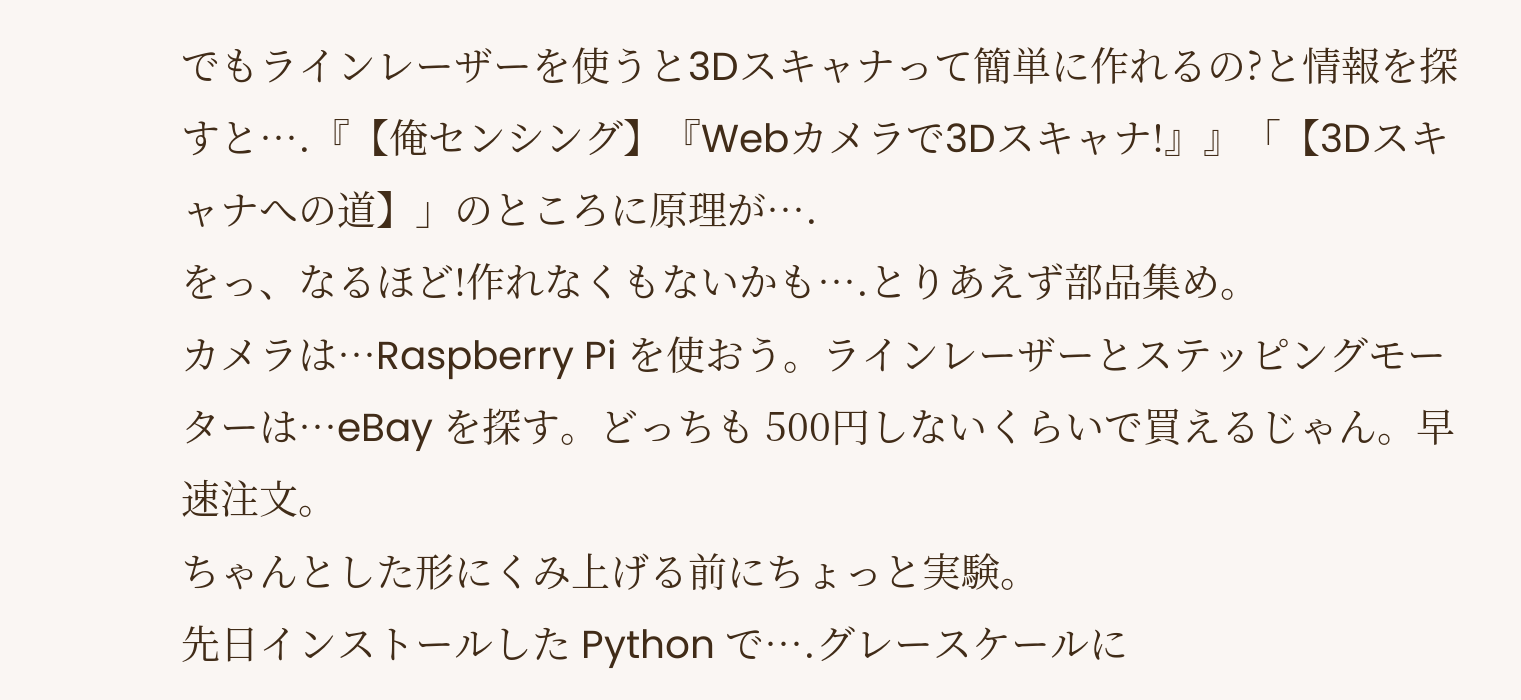でもラインレーザーを使うと3Dスキャナって簡単に作れるの?と情報を探すと….『【俺センシング】『Webカメラで3Dスキャナ!』』「【3Dスキャナへの道】」のところに原理が….
をっ、なるほど!作れなくもないかも….とりあえず部品集め。
カメラは…Raspberry Pi を使おう。ラインレーザーとステッピングモーターは…eBay を探す。どっちも 500円しないくらいで買えるじゃん。早速注文。
ちゃんとした形にくみ上げる前にちょっと実験。
先日インストールした Python で….グレースケールに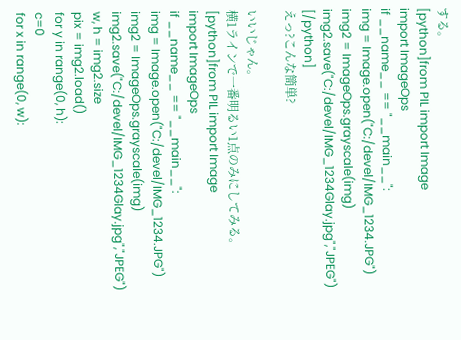する。
[python]from PIL import Image
import ImageOps
if __name__ == "__main__":
img = Image.open("C:/devel/IMG_1234.JPG")
img2 = ImageOps.grayscale(img)
img2.save("C:/devel/IMG_1234Glay.jpg","JPEG")
[/python]
えっ?こんな簡単?

いいじゃん。
横1ラインで一番明るい1点のみにしてみる。
[python]from PIL import Image
import ImageOps
if __name__ == "__main__":
img = Image.open("C:/devel/IMG_1234.JPG")
img2 = ImageOps.grayscale(img)
img2.save("C:/devel/IMG_1234Glay.jpg","JPEG")
w, h = img2.size
pix = img2.load()
for y in range(0, h):
c=0
for x in range(0, w):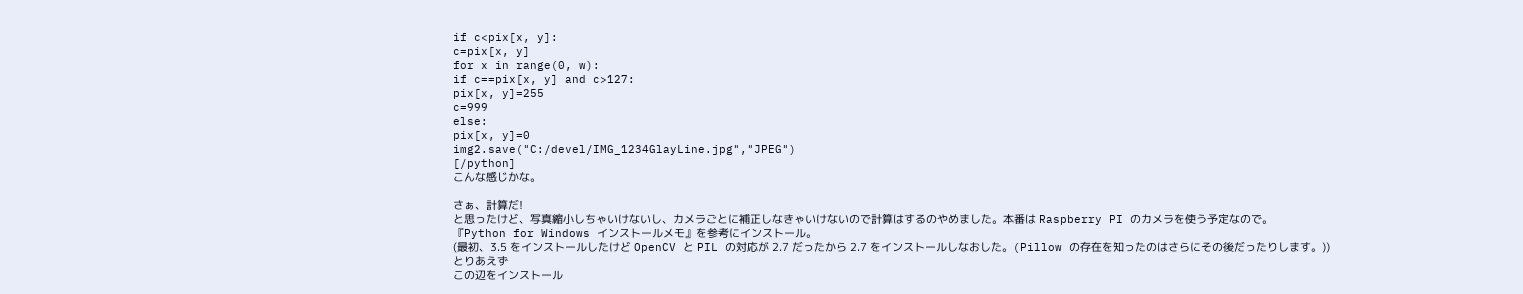if c<pix[x, y]:
c=pix[x, y]
for x in range(0, w):
if c==pix[x, y] and c>127:
pix[x, y]=255
c=999
else:
pix[x, y]=0
img2.save("C:/devel/IMG_1234GlayLine.jpg","JPEG")
[/python]
こんな感じかな。

さぁ、計算だ!
と思ったけど、写真縮小しちゃいけないし、カメラごとに補正しなきゃいけないので計算はするのやめました。本番は Raspberry PI のカメラを使う予定なので。
『Python for Windows インストールメモ』を参考にインストール。
(最初、3.5 をインストールしたけど OpenCV と PIL の対応が 2.7 だったから 2.7 をインストールしなおした。(Pillow の存在を知ったのはさらにその後だったりします。))
とりあえず
この辺をインストール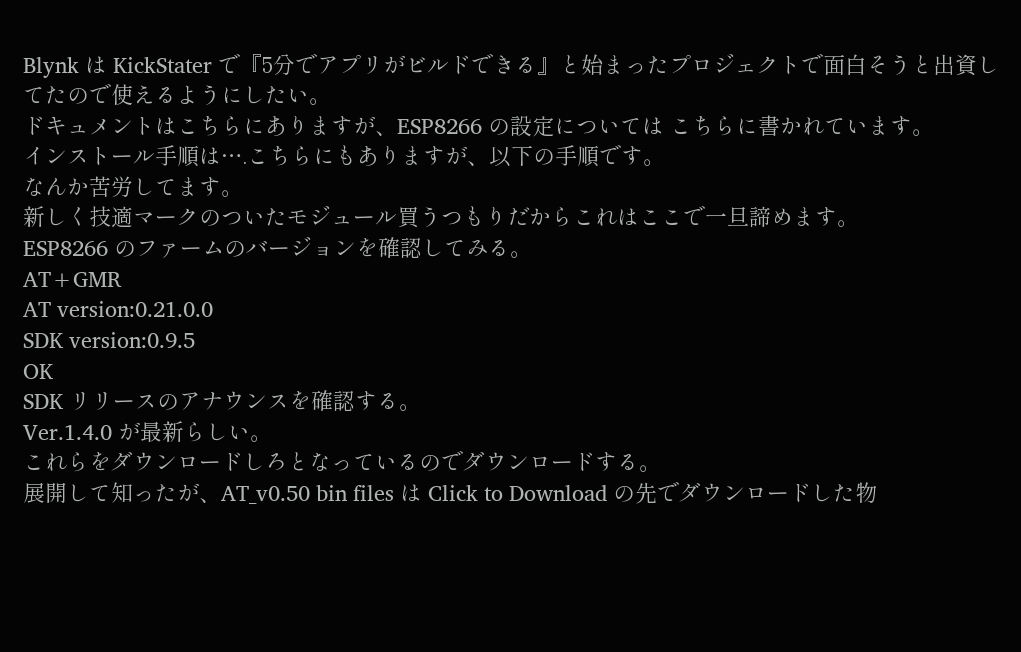Blynk は KickStater で『5分でアプリがビルドできる』と始まったプロジェクトで面白そうと出資してたので使えるようにしたい。
ドキュメントはこちらにありますが、ESP8266 の設定については こちらに書かれています。
インストール手順は….こちらにもありますが、以下の手順です。
なんか苦労してます。
新しく技適マークのついたモジュール買うつもりだからこれはここで一旦諦めます。
ESP8266 のファームのバージョンを確認してみる。
AT+GMR
AT version:0.21.0.0
SDK version:0.9.5
OK
SDK リリースのアナウンスを確認する。
Ver.1.4.0 が最新らしい。
これらをダウンロードしろとなっているのでダウンロードする。
展開して知ったが、AT_v0.50 bin files は Click to Download の先でダウンロードした物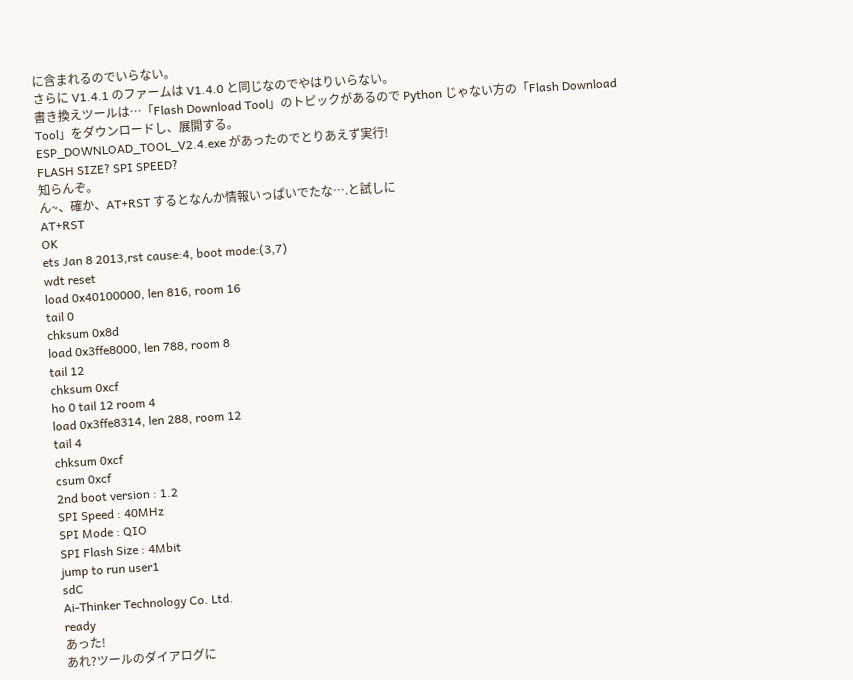に含まれるのでいらない。
さらに V1.4.1 のファームは V1.4.0 と同じなのでやはりいらない。
書き換えツールは…「Flash Download Tool」のトピックがあるので Python じゃない方の「Flash Download Tool」をダウンロードし、展開する。
ESP_DOWNLOAD_TOOL_V2.4.exe があったのでとりあえず実行!
FLASH SIZE? SPI SPEED?
知らんぞ。
ん~、確か、AT+RST するとなんか情報いっぱいでたな….と試しに
AT+RST
OK
ets Jan 8 2013,rst cause:4, boot mode:(3,7)
wdt reset
load 0x40100000, len 816, room 16
tail 0
chksum 0x8d
load 0x3ffe8000, len 788, room 8
tail 12
chksum 0xcf
ho 0 tail 12 room 4
load 0x3ffe8314, len 288, room 12
tail 4
chksum 0xcf
csum 0xcf
2nd boot version : 1.2
SPI Speed : 40MHz
SPI Mode : QIO
SPI Flash Size : 4Mbit
jump to run user1
sdC
Ai-Thinker Technology Co. Ltd.
ready
あった!
あれ?ツールのダイアログに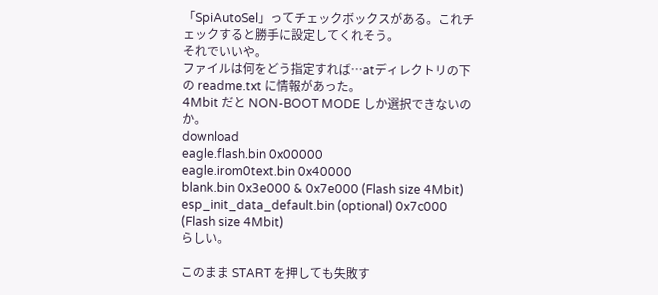「SpiAutoSel」ってチェックボックスがある。これチェックすると勝手に設定してくれそう。
それでいいや。
ファイルは何をどう指定すれば…atディレクトリの下の readme.txt に情報があった。
4Mbit だと NON-BOOT MODE しか選択できないのか。
download
eagle.flash.bin 0x00000
eagle.irom0text.bin 0x40000
blank.bin 0x3e000 & 0x7e000 (Flash size 4Mbit)
esp_init_data_default.bin (optional) 0x7c000 (Flash size 4Mbit)
らしい。

このまま START を押しても失敗す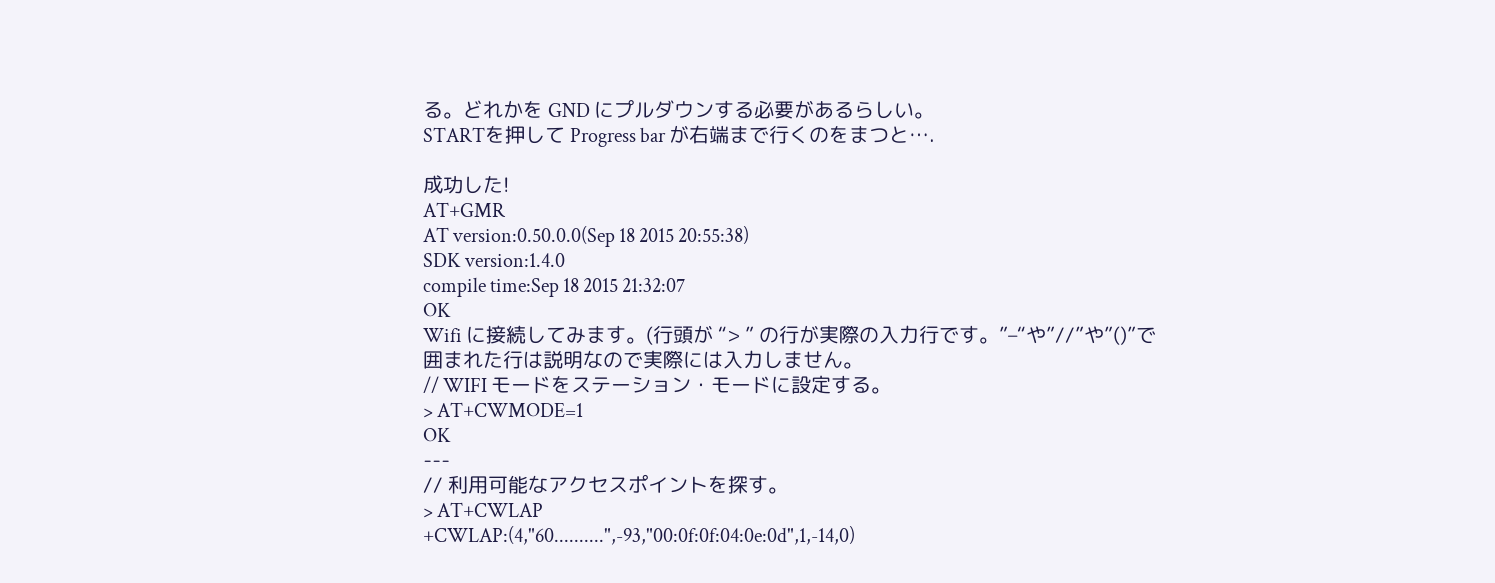る。どれかを GND にプルダウンする必要があるらしい。
STARTを押して Progress bar が右端まで行くのをまつと….

成功した!
AT+GMR
AT version:0.50.0.0(Sep 18 2015 20:55:38)
SDK version:1.4.0
compile time:Sep 18 2015 21:32:07
OK
Wifi に接続してみます。(行頭が “> ” の行が実際の入力行です。”–“や”//”や”()”で囲まれた行は説明なので実際には入力しません。
// WIFI モードをステーション・モードに設定する。
> AT+CWMODE=1
OK
---
// 利用可能なアクセスポイントを探す。
> AT+CWLAP
+CWLAP:(4,"60..........",-93,"00:0f:0f:04:0e:0d",1,-14,0)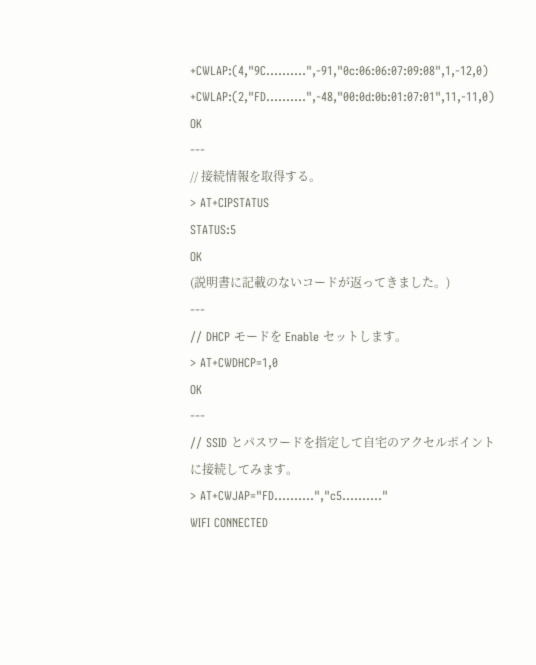+CWLAP:(4,"9C..........",-91,"0c:06:06:07:09:08",1,-12,0)
+CWLAP:(2,"FD..........",-48,"00:0d:0b:01:07:01",11,-11,0)
OK
---
// 接続情報を取得する。
> AT+CIPSTATUS
STATUS:5
OK
(説明書に記載のないコードが返ってきました。)
---
// DHCP モードを Enable セットします。
> AT+CWDHCP=1,0
OK
---
// SSID とパスワードを指定して自宅のアクセルポイントに接続してみます。
> AT+CWJAP="FD..........","c5.........."
WIFI CONNECTED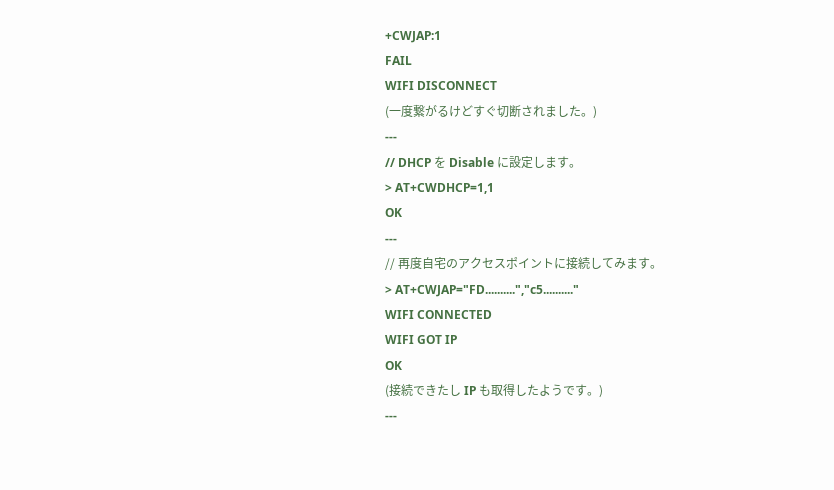+CWJAP:1
FAIL
WIFI DISCONNECT
(一度繋がるけどすぐ切断されました。)
---
// DHCP を Disable に設定します。
> AT+CWDHCP=1,1
OK
---
// 再度自宅のアクセスポイントに接続してみます。
> AT+CWJAP="FD..........","c5.........."
WIFI CONNECTED
WIFI GOT IP
OK
(接続できたし IP も取得したようです。)
---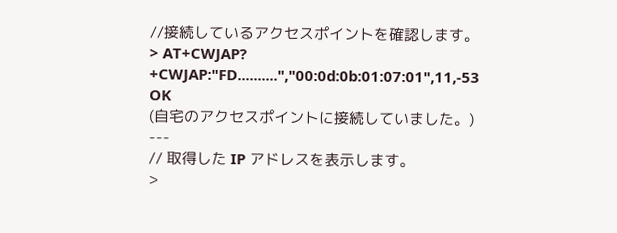//接続しているアクセスポイントを確認します。
> AT+CWJAP?
+CWJAP:"FD..........","00:0d:0b:01:07:01",11,-53
OK
(自宅のアクセスポイントに接続していました。)
---
// 取得した IP アドレスを表示します。
>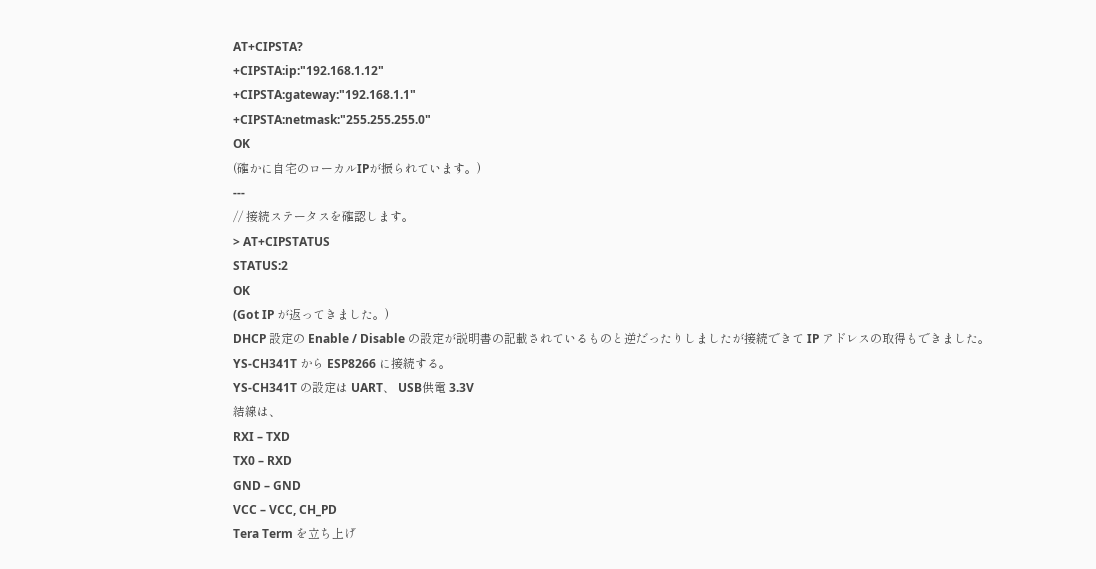AT+CIPSTA?
+CIPSTA:ip:"192.168.1.12"
+CIPSTA:gateway:"192.168.1.1"
+CIPSTA:netmask:"255.255.255.0"
OK
(確かに自宅のローカルIPが振られています。)
---
// 接続ステータスを確認します。
> AT+CIPSTATUS
STATUS:2
OK
(Got IP が返ってきました。)
DHCP 設定の Enable / Disable の設定が説明書の記載されているものと逆だったりしましたが接続できて IP アドレスの取得もできました。
YS-CH341T から ESP8266 に接続する。
YS-CH341T の設定は UART、 USB供電 3.3V
結線は、
RXI – TXD
TX0 – RXD
GND – GND
VCC – VCC, CH_PD
Tera Term を立ち上げ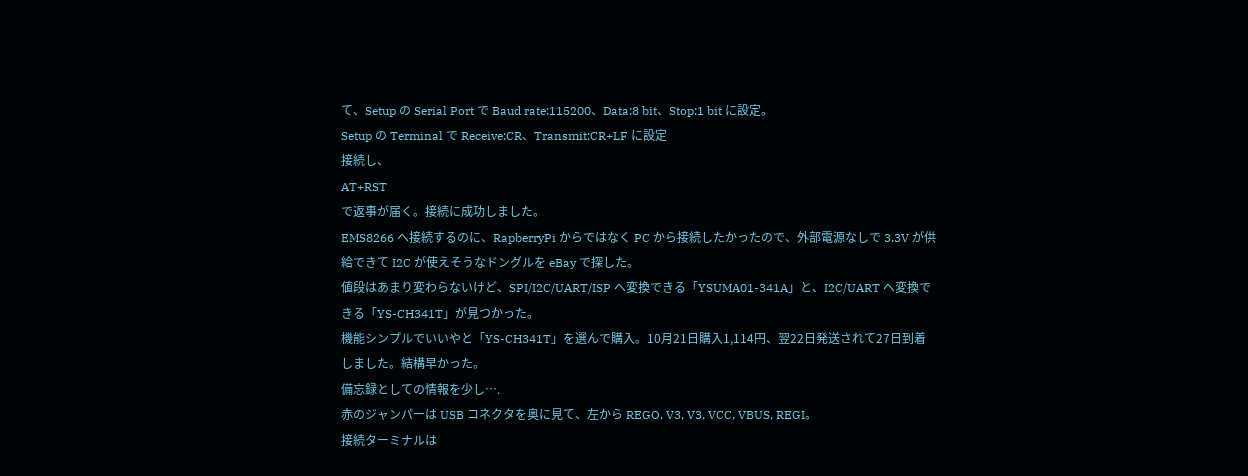て、Setup の Serial Port で Baud rate:115200、Data:8 bit、Stop:1 bit に設定。
Setup の Terminal で Receive:CR、Transmit:CR+LF に設定
接続し、
AT+RST
で返事が届く。接続に成功しました。
EMS8266 へ接続するのに、RapberryPi からではなく PC から接続したかったので、外部電源なしで 3.3V が供給できて I2C が使えそうなドングルを eBay で探した。
値段はあまり変わらないけど、SPI/I2C/UART/ISP へ変換できる「YSUMA01-341A」と、I2C/UART へ変換できる「YS-CH341T」が見つかった。
機能シンプルでいいやと「YS-CH341T」を選んで購入。10月21日購入1,114円、翌22日発送されて27日到着しました。結構早かった。
備忘録としての情報を少し….
赤のジャンパーは USB コネクタを奥に見て、左から REGO, V3, V3, VCC, VBUS, REGI。
接続ターミナルは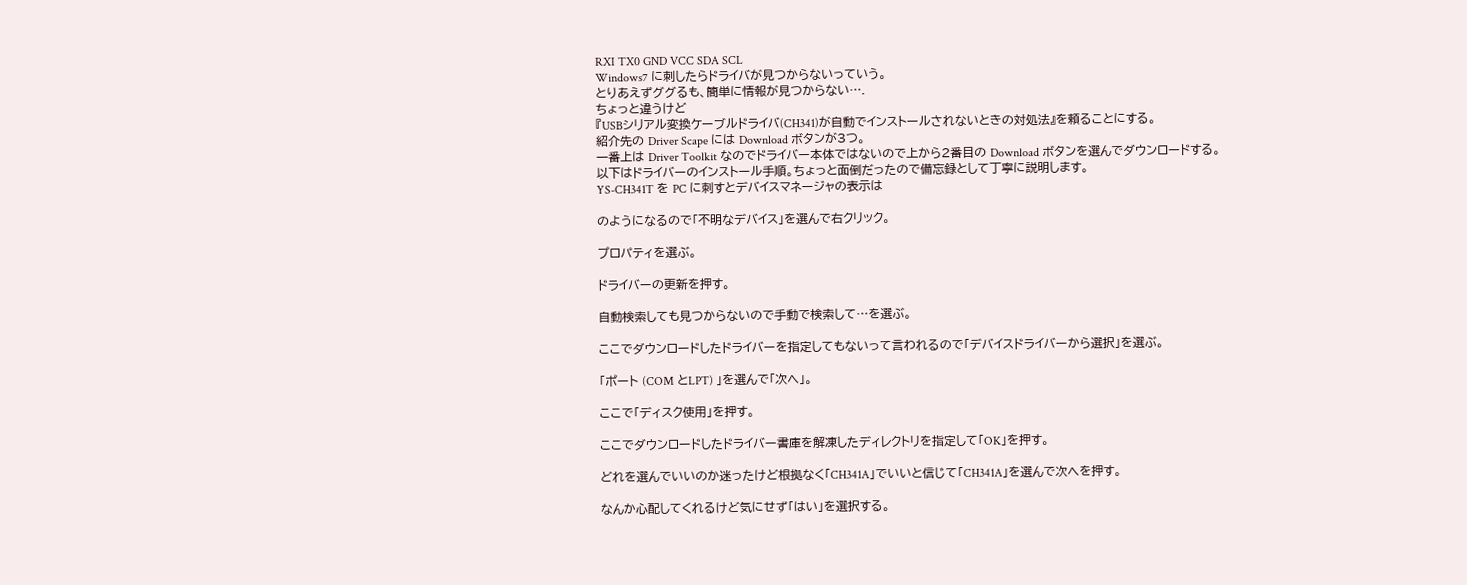RXI TX0 GND VCC SDA SCL
Windows7 に刺したらドライバが見つからないっていう。
とりあえずググるも、簡単に情報が見つからない….
ちょっと違うけど
『USBシリアル変換ケーブルドライバ(CH341)が自動でインストールされないときの対処法』を頼ることにする。
紹介先の Driver Scape には Download ボタンが3つ。
一番上は Driver Toolkit なのでドライバー本体ではないので上から2番目の Download ボタンを選んでダウンロードする。
以下はドライバーのインストール手順。ちょっと面倒だったので備忘録として丁寧に説明します。
YS-CH341T を PC に刺すとデバイスマネージャの表示は

のようになるので「不明なデバイス」を選んで右クリック。

プロパティを選ぶ。

ドライバーの更新を押す。

自動検索しても見つからないので手動で検索して…を選ぶ。

ここでダウンロードしたドライバーを指定してもないって言われるので「デバイスドライバーから選択」を選ぶ。

「ポート (COM とLPT) 」を選んで「次へ」。

ここで「ディスク使用」を押す。

ここでダウンロードしたドライバー書庫を解凍したディレクトリを指定して「OK」を押す。

どれを選んでいいのか迷ったけど根拠なく「CH341A」でいいと信じて「CH341A」を選んで次へを押す。

なんか心配してくれるけど気にせず「はい」を選択する。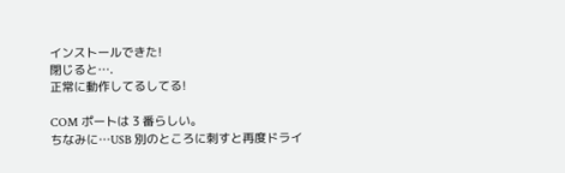インストールできた!
閉じると….
正常に動作してるしてる!

COM ポートは 3 番らしい。
ちなみに…USB 別のところに刺すと再度ドライ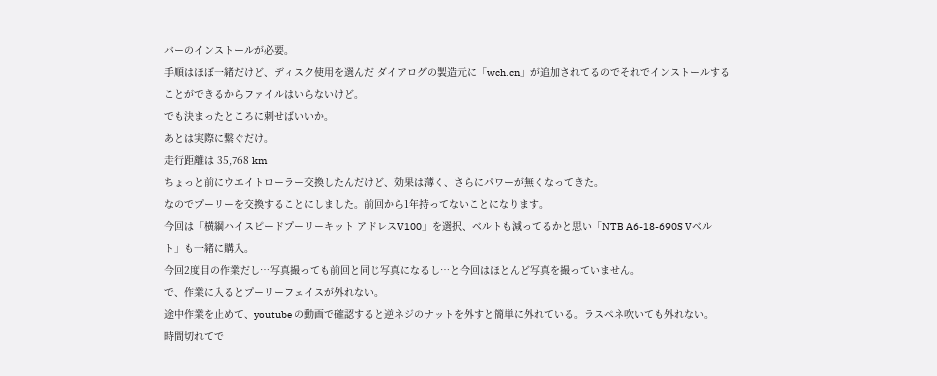バーのインストールが必要。
手順はほぼ一緒だけど、ディスク使用を選んだ ダイアログの製造元に「wch.cn」が追加されてるのでそれでインストールすることができるからファイルはいらないけど。
でも決まったところに刺せばいいか。
あとは実際に繋ぐだけ。
走行距離は 35,768 km
ちょっと前にウエイトローラー交換したんだけど、効果は薄く、さらにパワーが無くなってきた。
なのでプーリーを交換することにしました。前回から1年持ってないことになります。
今回は「横綱ハイスピードプーリーキット アドレスV100」を選択、ベルトも減ってるかと思い「NTB A6-18-690S Vベルト」も一緒に購入。
今回2度目の作業だし…写真撮っても前回と同じ写真になるし…と今回はほとんど写真を撮っていません。
で、作業に入るとプーリーフェイスが外れない。
途中作業を止めて、youtube の動画で確認すると逆ネジのナットを外すと簡単に外れている。ラスペネ吹いても外れない。
時間切れてで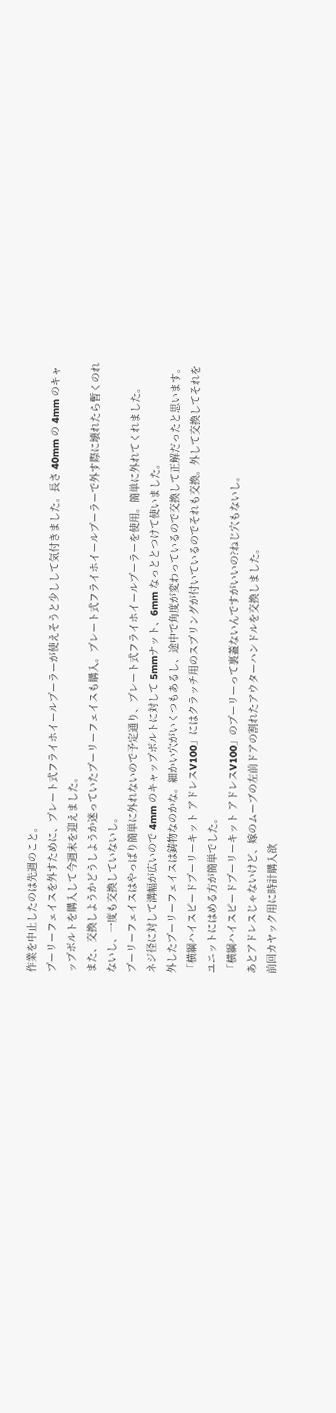作業を中止したのは先週のこと。
プーリーフェイスを外すために、プレート式フライホイールプーラーが使えそうと少しして気付きました。長さ 40mm の 4mm のキャップボルトを購入して今週末を迎えました。
また、交換しようかどうしようか迷っていたプーリーフェイスも購入。プレート式フライホイールプーラーで外す際に壊れたら暫くのれないし、一度も交換していないし。
プーリーフェイスはやっぱり簡単に外れないので予定通り、プレート式フライホイールプーラーを使用。簡単に外れてくれました。
ネジ径に対して溝幅が広いので 4mm のキャップボルトに対して 5mmナット、6mm なっととつけて使いました。
外したプーリーフェイスは鋳物なのかな。細かい穴がいくつもあるし、途中で角度が変わっているので交換して正解だったと思います。
「横綱ハイスピードプーリーキット アドレスV100」にはクラッチ用のスプリングが付いているのでそれも交換。外して交換してそれをユニットにはめる方が簡単でした。
「横綱ハイスピードプーリーキット アドレスV100」のプーリーって裏蓋ないんですがいいの?ねじ穴もないし。
あとアドレスじゃないけど、嫁のムーブの左前ドアの割れたアウターハンドルを交換しました。
前回カヤック用に時計購入欲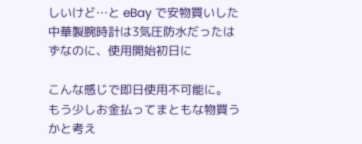しいけど…と eBay で安物買いした中華製腕時計は3気圧防水だったはずなのに、使用開始初日に

こんな感じで即日使用不可能に。
もう少しお金払ってまともな物買うかと考え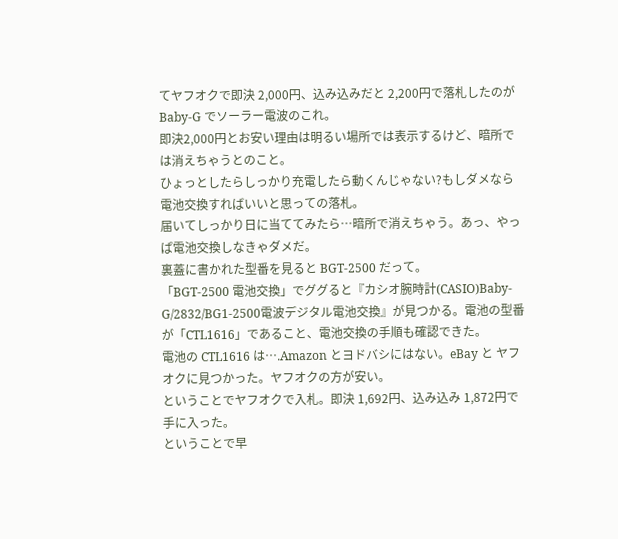てヤフオクで即決 2,000円、込み込みだと 2,200円で落札したのがBaby-G でソーラー電波のこれ。
即決2,000円とお安い理由は明るい場所では表示するけど、暗所では消えちゃうとのこと。
ひょっとしたらしっかり充電したら動くんじゃない?もしダメなら電池交換すればいいと思っての落札。
届いてしっかり日に当ててみたら…暗所で消えちゃう。あっ、やっぱ電池交換しなきゃダメだ。
裏蓋に書かれた型番を見ると BGT-2500 だって。
「BGT-2500 電池交換」でググると『カシオ腕時計(CASIO)Baby-G/2832/BG1-2500電波デジタル電池交換』が見つかる。電池の型番が「CTL1616」であること、電池交換の手順も確認できた。
電池の CTL1616 は….Amazon とヨドバシにはない。eBay と ヤフオクに見つかった。ヤフオクの方が安い。
ということでヤフオクで入札。即決 1,692円、込み込み 1,872円で手に入った。
ということで早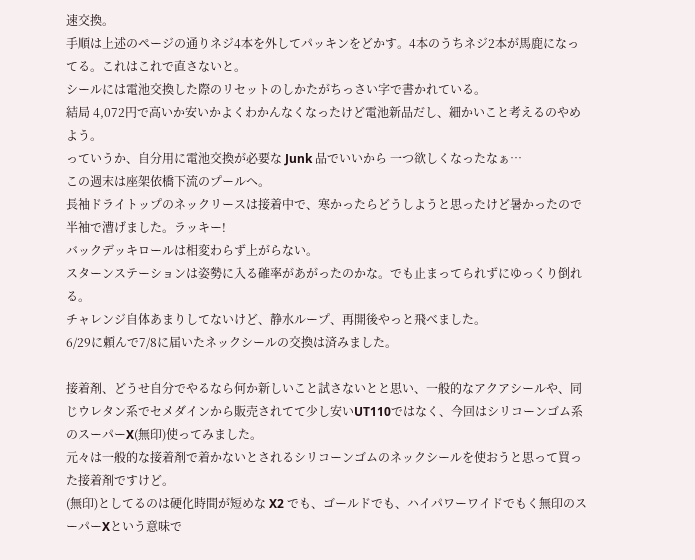速交換。
手順は上述のページの通りネジ4本を外してパッキンをどかす。4本のうちネジ2本が馬鹿になってる。これはこれで直さないと。
シールには電池交換した際のリセットのしかたがちっさい字で書かれている。
結局 4,072円で高いか安いかよくわかんなくなったけど電池新品だし、細かいこと考えるのやめよう。
っていうか、自分用に電池交換が必要な Junk 品でいいから 一つ欲しくなったなぁ…
この週末は座架依橋下流のプールへ。
長袖ドライトップのネックリースは接着中で、寒かったらどうしようと思ったけど暑かったので半袖で漕げました。ラッキー!
バックデッキロールは相変わらず上がらない。
スターンステーションは姿勢に入る確率があがったのかな。でも止まってられずにゆっくり倒れる。
チャレンジ自体あまりしてないけど、静水ループ、再開後やっと飛べました。
6/29に頼んで7/8に届いたネックシールの交換は済みました。

接着剤、どうせ自分でやるなら何か新しいこと試さないとと思い、一般的なアクアシールや、同じウレタン系でセメダインから販売されてて少し安いUT110ではなく、今回はシリコーンゴム系のスーパーX(無印)使ってみました。
元々は一般的な接着剤で着かないとされるシリコーンゴムのネックシールを使おうと思って買った接着剤ですけど。
(無印)としてるのは硬化時間が短めな X2 でも、ゴールドでも、ハイパワーワイドでもく無印のスーパーXという意味で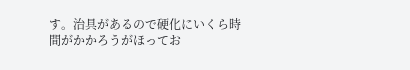す。治具があるので硬化にいくら時間がかかろうがほってお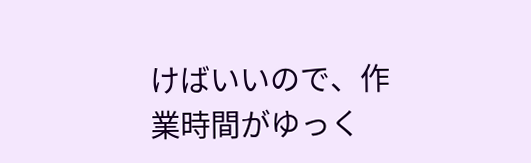けばいいので、作業時間がゆっく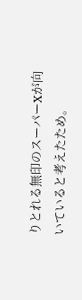りとれる無印のスーパーXが向いていると考えたため。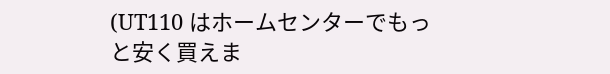(UT110 はホームセンターでもっと安く買えま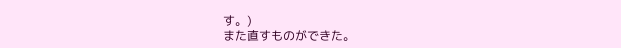す。)
また直すものができた。